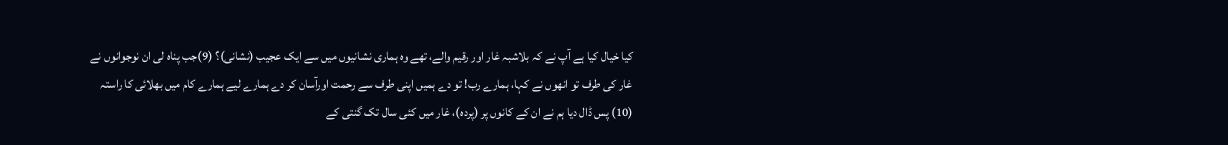کیا خیال کیا ہے آپ نے کہ بلاشبہ غار اور رقیم والے، تھے وہ ہماری نشانیوں میں سے ایک عجیب (نشانی)؟ (9)جب پناہ لی ان نوجوانوں نے غار کی طرف تو انھوں نے کہا، ہمارے رب! تو دے ہمیں اپنی طرف سے رحمت اورآسان کر دے ہمارے لیے ہمارے کام میں بھلائی کا راستہ (10) پس ڈال دیا ہم نے ان کے کانوں پر (پردہ)، غار میں کئی سال تک گنتی کے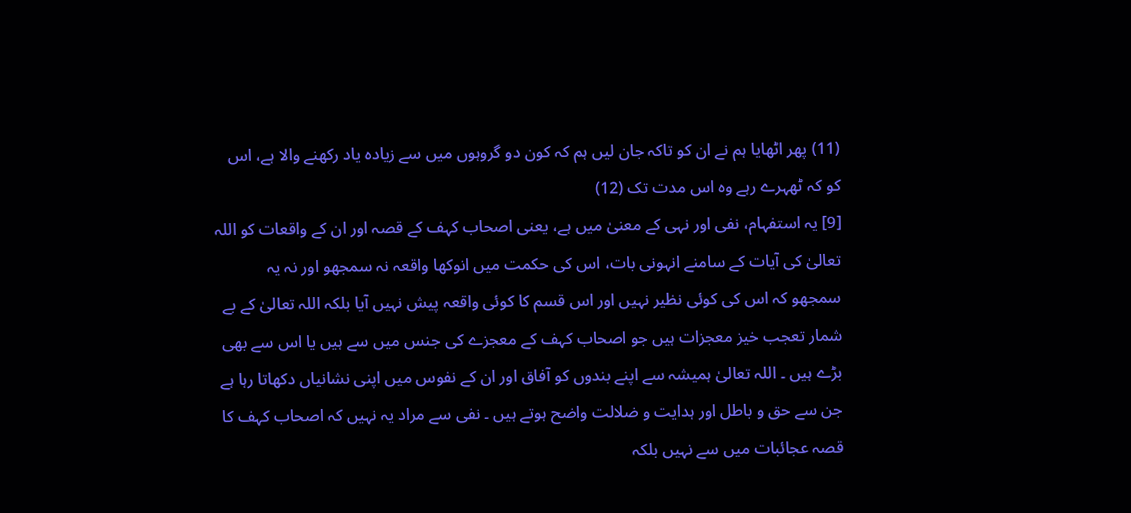(11) پھر اٹھایا ہم نے ان کو تاکہ جان لیں ہم کہ کون دو گروہوں میں سے زیادہ یاد رکھنے والا ہے، اس کو کہ ٹھہرے رہے وہ اس مدت تک (12)
[9] یہ استفہام، نفی اور نہی کے معنیٰ میں ہے، یعنی اصحاب کہف کے قصہ اور ان کے واقعات کو اللہ تعالیٰ کی آیات کے سامنے انہونی بات، اس کی حکمت میں انوکھا واقعہ نہ سمجھو اور نہ یہ سمجھو کہ اس کی کوئی نظیر نہیں اور اس قسم کا کوئی واقعہ پیش نہیں آیا بلکہ اللہ تعالیٰ کے بے شمار تعجب خیز معجزات ہیں جو اصحاب کہف کے معجزے کی جنس میں سے ہیں یا اس سے بھی بڑے ہیں ۔ اللہ تعالیٰ ہمیشہ سے اپنے بندوں کو آفاق اور ان کے نفوس میں اپنی نشانیاں دکھاتا رہا ہے جن سے حق و باطل اور ہدایت و ضلالت واضح ہوتے ہیں ۔ نفی سے مراد یہ نہیں کہ اصحاب کہف کا قصہ عجائبات میں سے نہیں بلکہ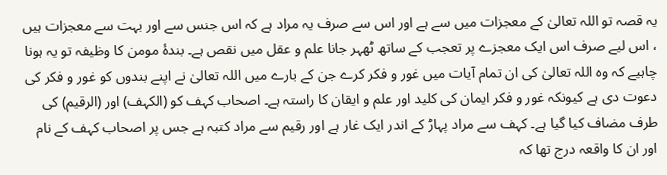یہ قصہ تو اللہ تعالیٰ کے معجزات میں سے ہے اور اس سے صرف یہ مراد ہے کہ اس جنس سے اور بہت سے معجزات ہیں ، اس لیے صرف اس ایک معجزے پر تعجب کے ساتھ ٹھہر جانا علم و عقل میں نقص ہے۔ بندۂ مومن کا وظیفہ تو یہ ہونا چاہیے کہ وہ اللہ تعالیٰ کی ان تمام آیات میں غور و فکر کرے جن کے بارے میں اللہ تعالیٰ نے اپنے بندوں کو غور و فکر کی دعوت دی ہے کیونکہ غور و فکر ایمان کی کلید اور علم و ایقان کا راستہ ہے۔ اصحاب کہف کو (الکہف) اور (الرقیم) کی طرف مضاف کیا گیا ہے۔ کہف سے مراد پہاڑ کے اندر ایک غار ہے اور رقیم سے مراد کتبہ ہے جس پر اصحاب کہف کے نام اور ان کا واقعہ درج تھا کہ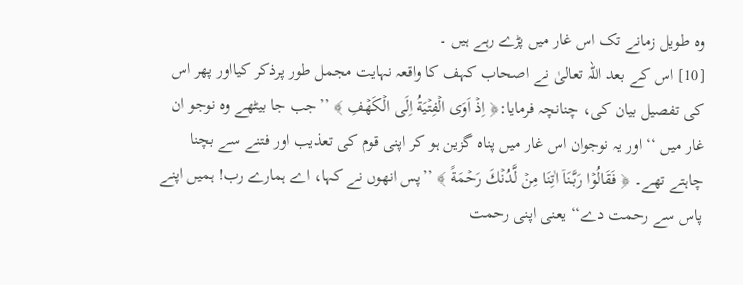وہ طویل زمانے تک اس غار میں پڑے رہے ہیں ۔
[10] اس کے بعد اللہ تعالیٰ نے اصحاب کہف کا واقعہ نہایت مجمل طور پرذکر کیااور پھر اس کی تفصیل بیان کی، چنانچہ فرمایا:﴿ اِذۡ اَوَى الۡفِتۡيَةُ اِلَى الۡكَهۡفِ ﴾ ’’جب جا بیٹھے وہ نوجو ان غار میں ‘‘ اور یہ نوجوان اس غار میں پناہ گزین ہو کر اپنی قوم کی تعذیب اور فتنے سے بچنا چاہتے تھے۔ ﴿ فَقَالُوۡا رَبَّنَاۤ اٰتِنَا مِنۡ لَّدُنۡكَ رَحۡمَةً ﴾ ’’پس انھوں نے کہا، اے ہمارے رب! ہمیں اپنے پاس سے رحمت دے‘‘ یعنی اپنی رحمت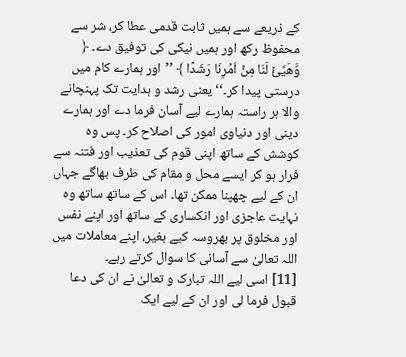کے ذریعے سے ہمیں ثابت قدمی عطا کر، شر سے محفوظ رکھ اور ہمیں نیکی کی توفیق دے۔ ﴿ وَّهَيِّئۡ لَنَا مِنۡ اَمۡرِنَا رَشَدًا ﴾ ’’اور ہمارے کام میں درستی پیدا کر۔‘‘ یعنی رشد و ہدایت تک پہنچانے والا ہر راستہ ہمارے لیے آسان فرما دے اور ہمارے دینی اور دنیاوی امور کی اصلاح کر۔ پس وہ کوشش کے ساتھ اپنی قوم کی تعذیب اور فتنہ سے فرار ہو کر ایسے محل و مقام کی طرف بھاگے جہاں ان کے لیے چھپنا ممکن تھا۔ اس کے ساتھ ساتھ وہ نہایت عاجزی اور انکساری کے ساتھ اور اپنے نفس اور مخلوق پر بھروسہ كيے بغیر، اپنے معاملات میں اللہ تعالیٰ سے آسانی کا سوال کرتے رہے۔
[11] اسی لیے اللہ تبارک و تعالیٰ نے ان کی دعا قبول فرما لی اور ان کے لیے ایک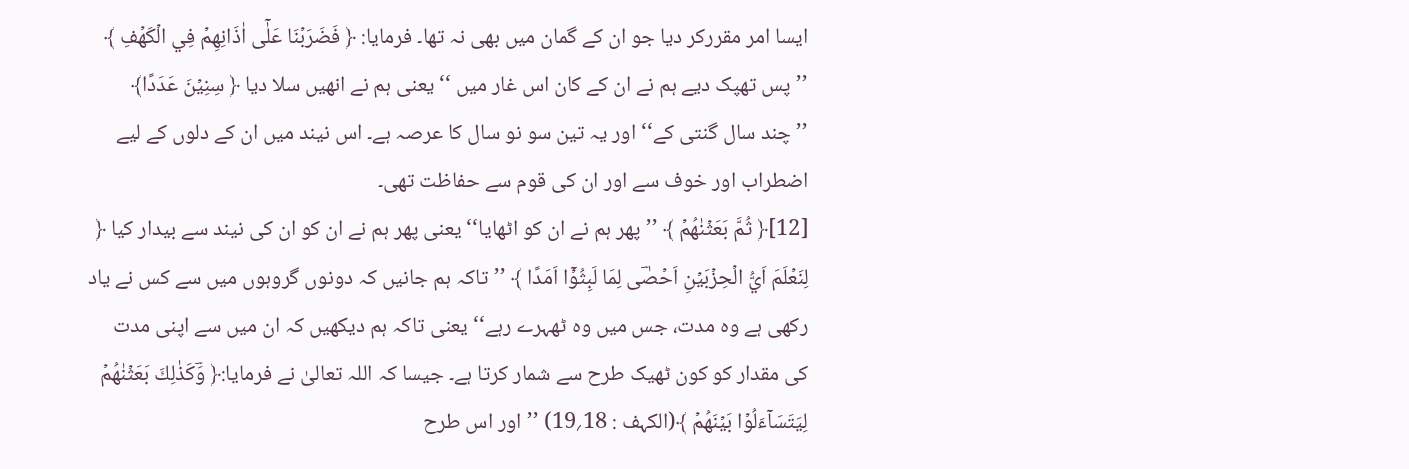ایسا امر مقررکر دیا جو ان کے گمان میں بھی نہ تھا۔ فرمایا: ﴿ فَضَرَبۡنَا عَلٰۤى اٰذَانِهِمۡ فِي الۡكَهۡفِ ﴾ ’’پس تھپک دیے ہم نے ان کے کان اس غار میں ‘‘ یعنی ہم نے انھیں سلا دیا ﴿ سِنِيۡنَ عَدَدًا﴾ ’’چند سال گنتی کے‘‘ اور یہ تین سو نو سال کا عرصہ ہے۔ اس نیند میں ان کے دلوں کے لیے اضطراب اور خوف سے اور ان کی قوم سے حفاظت تھی۔
[12]﴿ ثُمَّ بَعَثۡنٰهُمۡ ﴾ ’’پھر ہم نے ان کو اٹھایا‘‘ یعنی پھر ہم نے ان کو ان کی نیند سے بیدار کیا ﴿ لِنَعۡلَمَ اَيُّ الۡحِزۡبَيۡنِ اَحۡصٰؔى لِمَا لَبِثُوۡۤا اَمَدًا ﴾ ’’تاکہ ہم جانیں کہ دونوں گروہوں میں سے کس نے یاد رکھی ہے وہ مدت، جس میں وہ ٹھہرے رہے‘‘ یعنی تاکہ ہم دیکھیں کہ ان میں سے اپنی مدت کی مقدار کو کون ٹھیک طرح سے شمار کرتا ہے۔ جیسا کہ اللہ تعالیٰ نے فرمایا:﴿ وَؔكَذٰلِكَ بَعَثۡنٰهُمۡ لِيَتَسَآءَلُوۡا بَيۡنَهُمۡ ﴾(الکہف : 18؍19) ’’اور اس طرح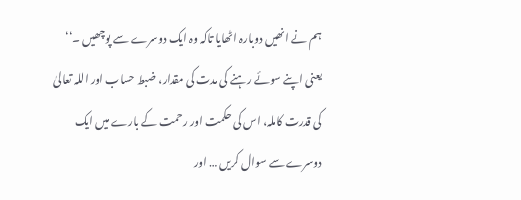ہم نے انھیں دوبارہ اٹھایا تاکہ وہ ایک دوسرے سے پوچھیں ۔‘‘ یعنی اپنے سوئے رہنے کی مدت کی مقدار، ضبط حساب اور اللہ تعالیٰ کی قدرت کاملہ، اس کی حکمت اور رحمت کے بارے میں ایک دوسرے سے سوال کریں … اور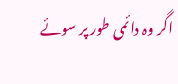اگر وہ دائمی طور پر سوئے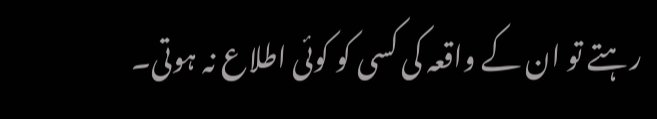رہتے تو ان کے واقعہ کی کسی کو کوئی اطلاع نہ ہوتی۔